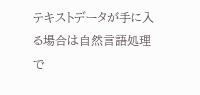テキストデータが手に入る場合は自然言語処理で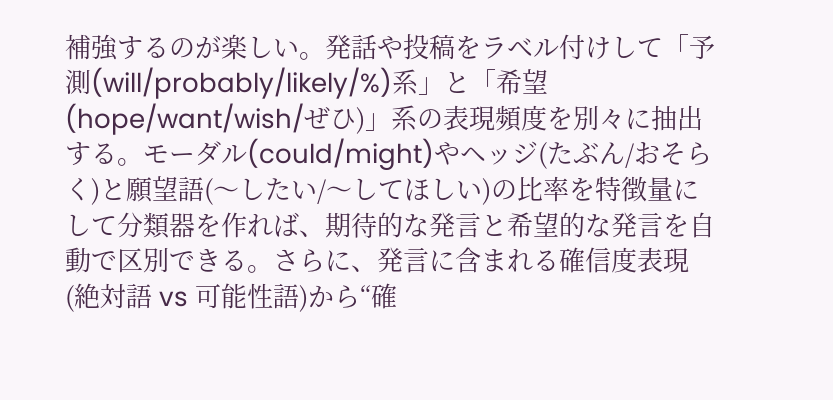補強するのが楽しい。発話や投稿をラベル付けして「予測(will/probably/likely/%)系」と「希望(hope/want/wish/ぜひ)」系の表現頻度を別々に抽出する。モーダル(could/might)やヘッジ(たぶん/おそらく)と願望語(〜したい/〜してほしい)の比率を特徴量にして分類器を作れば、期待的な発言と希望的な発言を自動で区別できる。さらに、発言に含まれる確信度表現(絶対語 vs 可能性語)から“確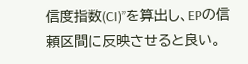信度指数(CI)”を算出し、EPの信頼区間に反映させると良い。